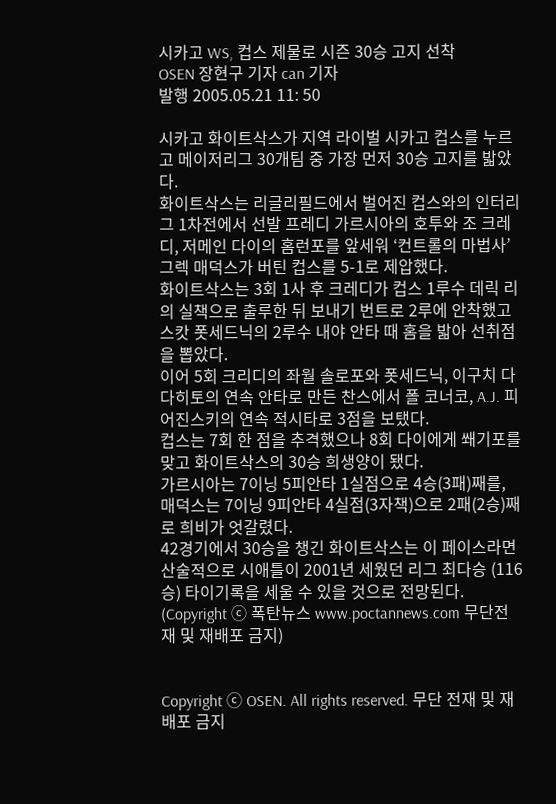시카고 WS, 컵스 제물로 시즌 30승 고지 선착
OSEN 장현구 기자 can 기자
발행 2005.05.21 11: 50

시카고 화이트삭스가 지역 라이벌 시카고 컵스를 누르고 메이저리그 30개팀 중 가장 먼저 30승 고지를 밟았다.
화이트삭스는 리글리필드에서 벌어진 컵스와의 인터리그 1차전에서 선발 프레디 가르시아의 호투와 조 크레디, 저메인 다이의 홈런포를 앞세워 ‘컨트롤의 마법사’ 그렉 매덕스가 버틴 컵스를 5-1로 제압했다.
화이트삭스는 3회 1사 후 크레디가 컵스 1루수 데릭 리의 실책으로 출루한 뒤 보내기 번트로 2루에 안착했고 스캇 폿세드닉의 2루수 내야 안타 때 홈을 밟아 선취점을 뽑았다.
이어 5회 크리디의 좌월 솔로포와 폿세드닉, 이구치 다다히토의 연속 안타로 만든 찬스에서 폴 코너코, A.J. 피어진스키의 연속 적시타로 3점을 보탰다.
컵스는 7회 한 점을 추격했으나 8회 다이에게 쐐기포를 맞고 화이트삭스의 30승 희생양이 됐다.
가르시아는 7이닝 5피안타 1실점으로 4승(3패)째를, 매덕스는 7이닝 9피안타 4실점(3자책)으로 2패(2승)째로 희비가 엇갈렸다.
42경기에서 30승을 챙긴 화이트삭스는 이 페이스라면 산술적으로 시애틀이 2001년 세웠던 리그 최다승 (116승) 타이기록을 세울 수 있을 것으로 전망된다.
(Copyright ⓒ 폭탄뉴스 www.poctannews.com 무단전재 및 재배포 금지)


Copyright ⓒ OSEN. All rights reserved. 무단 전재 및 재배포 금지